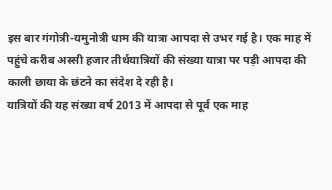इस बार गंगोत्री-यमुनोत्री धाम की यात्रा आपदा से उभर गई है। एक माह में पहुंचे करीब अस्सी हजार तीर्थयात्रियों की संख्या यात्रा पर पड़ी आपदा की काली छाया के छंटने का संदेश दे रही है।
यात्रियों की यह संख्या वर्ष 2013 में आपदा से पूर्व एक माह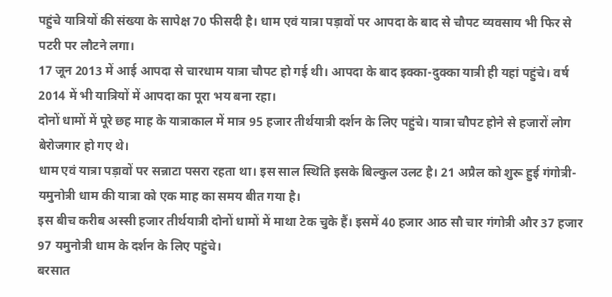पहुंचे यात्रियों की संख्या के सापेक्ष 70 फीसदी है। धाम एवं यात्रा पड़ावों पर आपदा के बाद से चौपट व्यवसाय भी फिर से पटरी पर लौटने लगा।
17 जून 2013 में आई आपदा से चारधाम यात्रा चौपट हो गई थी। आपदा के बाद इक्का-दुक्का यात्री ही यहां पहुंचे। वर्ष 2014 में भी यात्रियों में आपदा का पूरा भय बना रहा।
दोनों धामों में पूरे छह माह के यात्राकाल में मात्र 95 हजार तीर्थयात्री दर्शन के लिए पहुंचे। यात्रा चौपट होने से हजारों लोग बेरोजगार हो गए थे।
धाम एवं यात्रा पड़ावों पर सन्नाटा पसरा रहता था। इस साल स्थिति इसके बिल्कुल उलट है। 21 अप्रैल को शुरू हुई गंगोत्री-यमुनोत्री धाम की यात्रा को एक माह का समय बीत गया है।
इस बीच करीब अस्सी हजार तीर्थयात्री दोनों धामों में माथा टेक चुके हैं। इसमें 40 हजार आठ सौ चार गंगोत्री और 37 हजार 97 यमुनोत्री धाम के दर्शन के लिए पहुंचे।
बरसात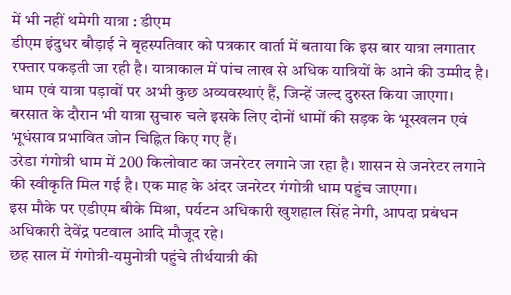में भी नहीं थमेगी यात्रा : डीएम
डीएम इंदुधर बौड़ाई ने बृहस्पतिवार को पत्रकार वार्ता में बताया कि इस बार यात्रा लगातार रफ्तार पकड़ती जा रही है। यात्राकाल में पांच लाख से अधिक यात्रियों के आने की उम्मीद है।
धाम एवं यात्रा पड़ावों पर अभी कुछ अव्यवस्थाएं हैं, जिन्हें जल्द दुरुस्त किया जाएगा। बरसात के दौरान भी यात्रा सुचारु चले इसके लिए दोनों धामों की सड़क के भूस्खलन एवं भूधंसाव प्रभावित जोन चिह्नित किए गए हैं।
उरेडा गंगोत्री धाम में 200 किलोवाट का जनरेटर लगाने जा रहा है। शासन से जनरेटर लगाने की स्वीकृति मिल गई है। एक माह के अंदर जनरेटर गंगोत्री धाम पहुंच जाएगा।
इस मौके पर एडीएम बीके मिश्रा, पर्यटन अधिकारी खुशहाल सिंह नेगी, आपदा प्रबंधन अधिकारी देवेंद्र पटवाल आदि मौजूद रहे।
छह साल में गंगोत्री-यमुनोत्री पहुंचे तीर्थयात्री की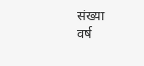संख्या
वर्ष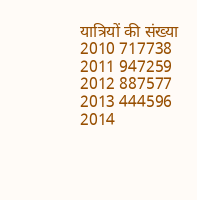यात्रियों की संख्या
2010 717738
2011 947259
2012 887577
2013 444596
2014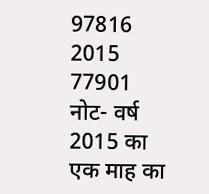97816
2015 77901
नोट- वर्ष 2015 का एक माह का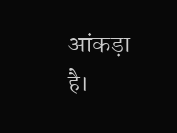आंकड़ा है।